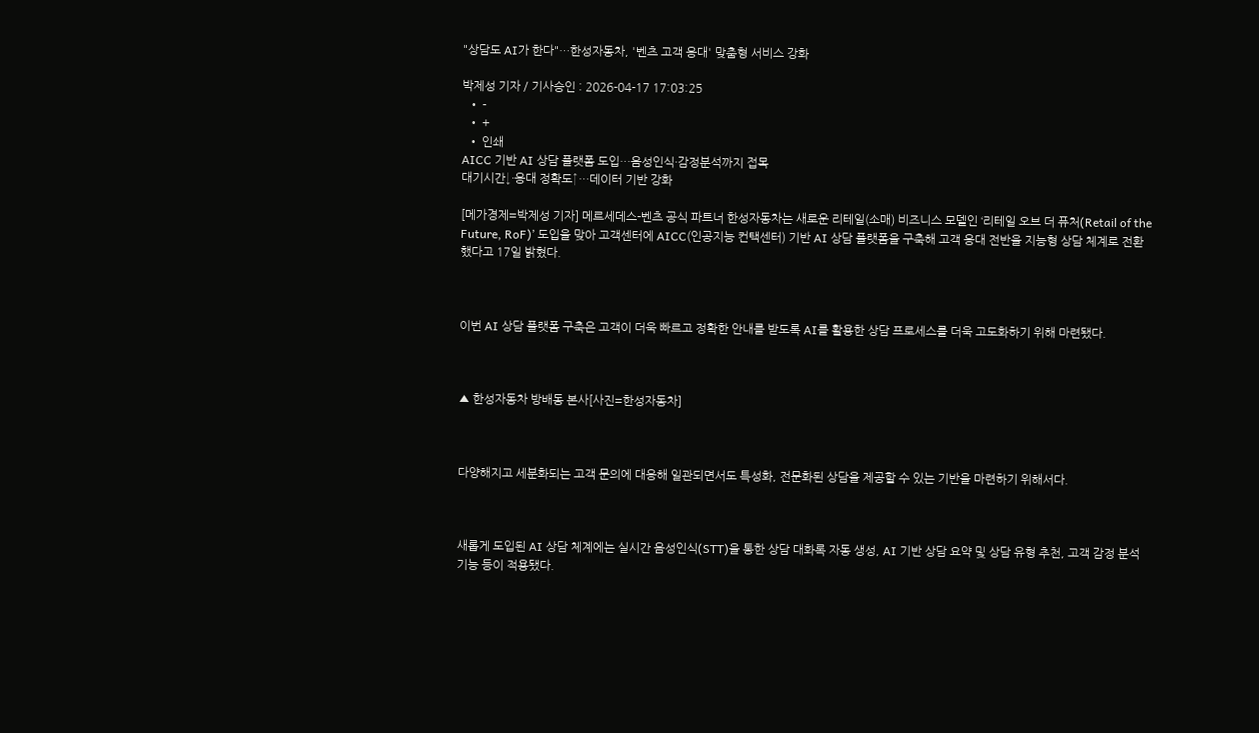"상담도 AI가 한다"…한성자동차, '벤츠 고객 응대' 맞춤형 서비스 강화

박제성 기자 / 기사승인 : 2026-04-17 17:03:25
  • -
  • +
  • 인쇄
AICC 기반 AI 상담 플랫폼 도입…음성인식·감정분석까지 접목
대기시간↓·응대 정확도↑…데이터 기반 강화

[메가경제=박제성 기자] 메르세데스-벤츠 공식 파트너 한성자동차는 새로운 리테일(소매) 비즈니스 모델인 ‘리테일 오브 더 퓨처(Retail of the Future, RoF)’ 도입을 맞아 고객센터에 AICC(인공지능 컨택센터) 기반 AI 상담 플랫폼을 구축해 고객 응대 전반을 지능형 상담 체계로 전환했다고 17일 밝혔다.



이번 AI 상담 플랫폼 구축은 고객이 더욱 빠르고 정확한 안내를 받도록 AI를 활용한 상담 프로세스를 더욱 고도화하기 위해 마련됐다.



▲ 한성자동차 방배동 본사[사진=한성자동차]



다양해지고 세분화되는 고객 문의에 대응해 일관되면서도 특성화, 전문화된 상담을 제공할 수 있는 기반을 마련하기 위해서다.



새롭게 도입된 AI 상담 체계에는 실시간 음성인식(STT)을 통한 상담 대화록 자동 생성, AI 기반 상담 요약 및 상담 유형 추천, 고객 감정 분석 기능 등이 적용됐다.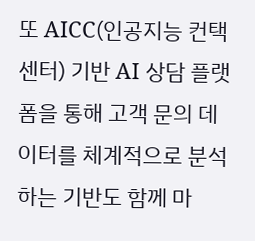또 AICC(인공지능 컨택센터) 기반 AI 상담 플랫폼을 통해 고객 문의 데이터를 체계적으로 분석하는 기반도 함께 마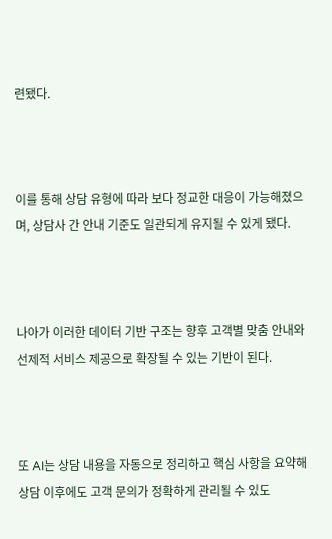련됐다.



이를 통해 상담 유형에 따라 보다 정교한 대응이 가능해졌으며, 상담사 간 안내 기준도 일관되게 유지될 수 있게 됐다.



나아가 이러한 데이터 기반 구조는 향후 고객별 맞춤 안내와 선제적 서비스 제공으로 확장될 수 있는 기반이 된다.



또 AI는 상담 내용을 자동으로 정리하고 핵심 사항을 요약해 상담 이후에도 고객 문의가 정확하게 관리될 수 있도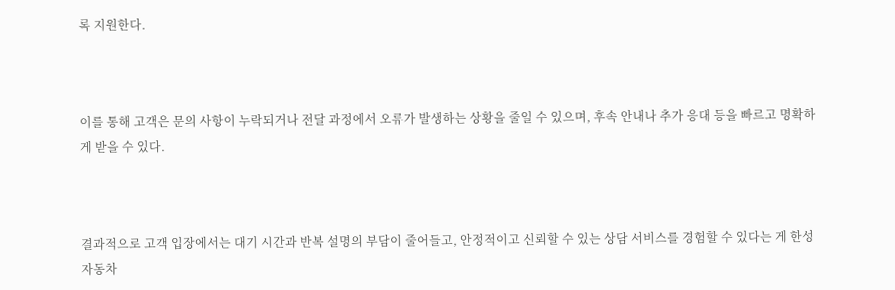록 지원한다.



이를 통해 고객은 문의 사항이 누락되거나 전달 과정에서 오류가 발생하는 상황을 줄일 수 있으며, 후속 안내나 추가 응대 등을 빠르고 명확하게 받을 수 있다.



결과적으로 고객 입장에서는 대기 시간과 반복 설명의 부담이 줄어들고, 안정적이고 신뢰할 수 있는 상담 서비스를 경험할 수 있다는 게 한성자동차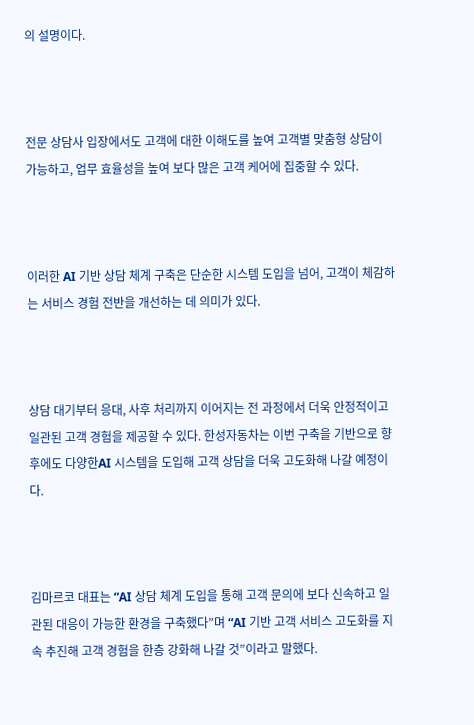의 설명이다.



전문 상담사 입장에서도 고객에 대한 이해도를 높여 고객별 맞춤형 상담이 가능하고, 업무 효율성을 높여 보다 많은 고객 케어에 집중할 수 있다.



이러한 AI 기반 상담 체계 구축은 단순한 시스템 도입을 넘어, 고객이 체감하는 서비스 경험 전반을 개선하는 데 의미가 있다.



상담 대기부터 응대, 사후 처리까지 이어지는 전 과정에서 더욱 안정적이고 일관된 고객 경험을 제공할 수 있다. 한성자동차는 이번 구축을 기반으로 향후에도 다양한AI 시스템을 도입해 고객 상담을 더욱 고도화해 나갈 예정이다.



김마르코 대표는 “AI 상담 체계 도입을 통해 고객 문의에 보다 신속하고 일관된 대응이 가능한 환경을 구축했다”며 “AI 기반 고객 서비스 고도화를 지속 추진해 고객 경험을 한층 강화해 나갈 것”이라고 말했다.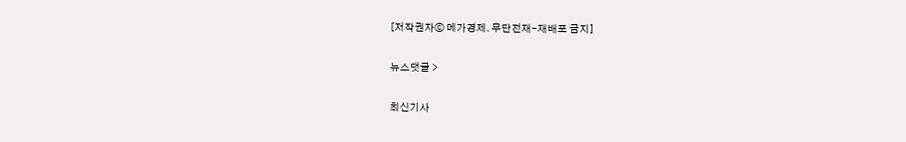[저작권자ⓒ 메가경제. 무단전재-재배포 금지]

뉴스댓글 >

최신기사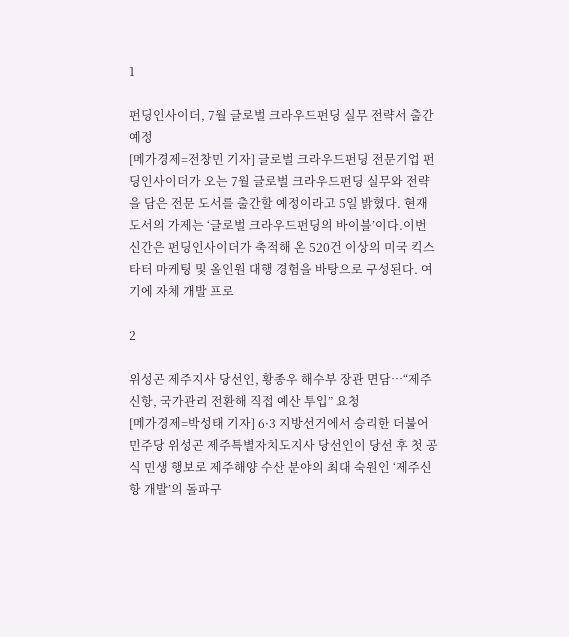1

펀딩인사이더, 7월 글로벌 크라우드펀딩 실무 전략서 출간 예정
[메가경제=전창민 기자] 글로벌 크라우드펀딩 전문기업 펀딩인사이더가 오는 7월 글로벌 크라우드펀딩 실무와 전략을 담은 전문 도서를 출간할 예정이라고 5일 밝혔다. 현재 도서의 가제는 ‘글로벌 크라우드펀딩의 바이블’이다.이번 신간은 펀딩인사이더가 축적해 온 520건 이상의 미국 킥스타터 마케팅 및 올인원 대행 경험을 바탕으로 구성된다. 여기에 자체 개발 프로

2

위성곤 제주지사 당선인, 황종우 해수부 장관 면담…“제주신항, 국가관리 전환해 직접 예산 투입” 요청
[메가경제=박성태 기자] 6·3 지방선거에서 승리한 더불어민주당 위성곤 제주특별자치도지사 당선인이 당선 후 첫 공식 민생 행보로 제주해양 수산 분야의 최대 숙원인 ‘제주신항 개발’의 돌파구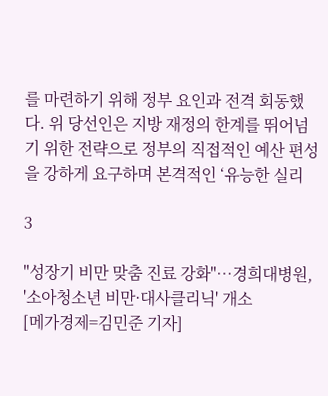를 마련하기 위해 정부 요인과 전격 회동했다. 위 당선인은 지방 재정의 한계를 뛰어넘기 위한 전략으로 정부의 직접적인 예산 편성을 강하게 요구하며 본격적인 ‘유능한 실리

3

"성장기 비만 맞춤 진료 강화"…경희대병원, '소아청소년 비만·대사클리닉' 개소
[메가경제=김민준 기자]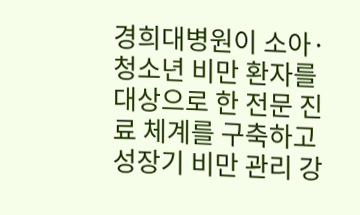경희대병원이 소아·청소년 비만 환자를 대상으로 한 전문 진료 체계를 구축하고 성장기 비만 관리 강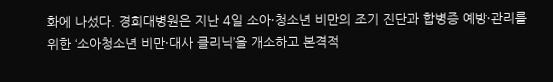화에 나섰다. 경희대병원은 지난 4일 소아·청소년 비만의 조기 진단과 합병증 예방·관리를 위한 ‘소아청소년 비만·대사 클리닉’을 개소하고 본격적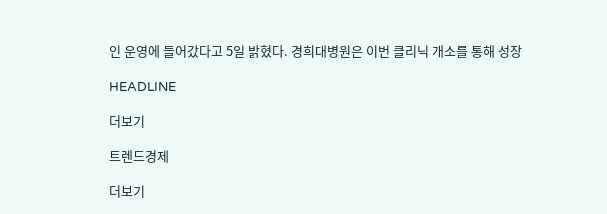인 운영에 들어갔다고 5일 밝혔다. 경희대병원은 이번 클리닉 개소를 통해 성장

HEADLINE

더보기

트렌드경제

더보기